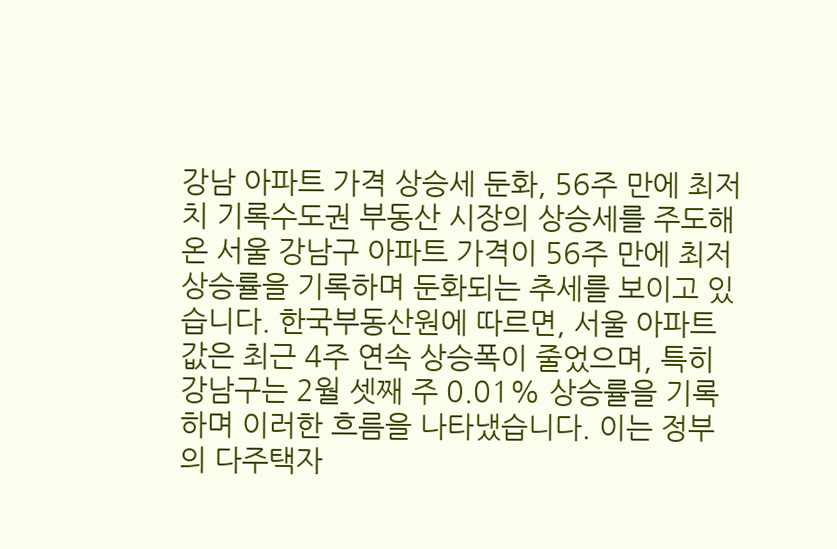강남 아파트 가격 상승세 둔화, 56주 만에 최저치 기록수도권 부동산 시장의 상승세를 주도해 온 서울 강남구 아파트 가격이 56주 만에 최저 상승률을 기록하며 둔화되는 추세를 보이고 있습니다. 한국부동산원에 따르면, 서울 아파트 값은 최근 4주 연속 상승폭이 줄었으며, 특히 강남구는 2월 셋째 주 0.01% 상승률을 기록하며 이러한 흐름을 나타냈습니다. 이는 정부의 다주택자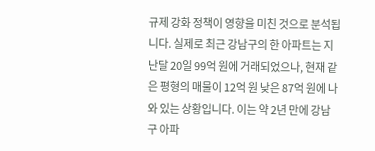규제 강화 정책이 영향을 미친 것으로 분석됩니다. 실제로 최근 강남구의 한 아파트는 지난달 20일 99억 원에 거래되었으나, 현재 같은 평형의 매물이 12억 원 낮은 87억 원에 나와 있는 상황입니다. 이는 약 2년 만에 강남구 아파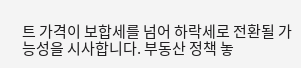트 가격이 보합세를 넘어 하락세로 전환될 가능성을 시사합니다. 부동산 정책 놓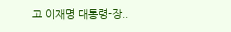고 이재명 대통령-장..